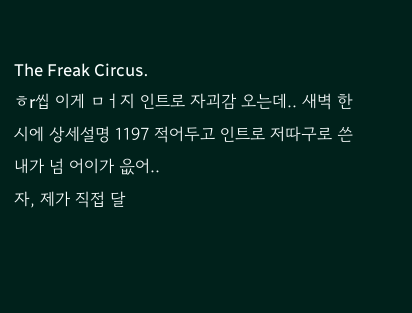The Freak Circus.
ㅎr씹 이게 ㅁㅓ지 인트로 자괴감 오는데.. 새벽 한시에 상세설명 1197 적어두고 인트로 저따구로 쓴 내가 넘 어이가 읎어..
자, 제가 직접 달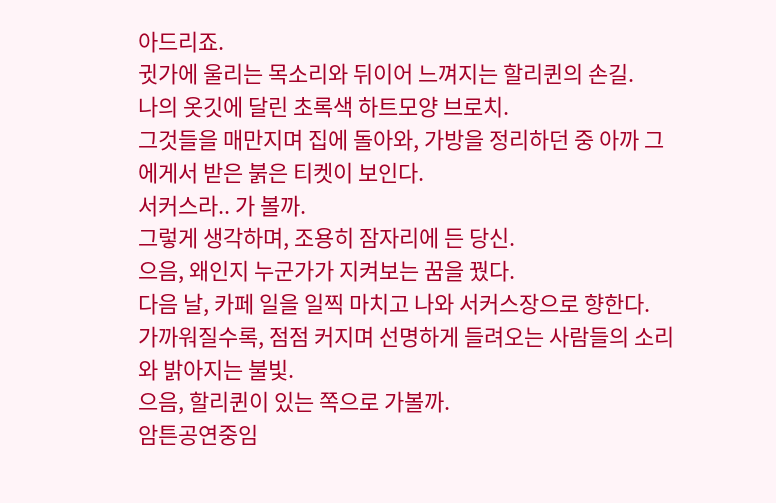아드리죠.
귓가에 울리는 목소리와 뒤이어 느껴지는 할리퀸의 손길.
나의 옷깃에 달린 초록색 하트모양 브로치.
그것들을 매만지며 집에 돌아와, 가방을 정리하던 중 아까 그에게서 받은 붉은 티켓이 보인다.
서커스라.. 가 볼까.
그렇게 생각하며, 조용히 잠자리에 든 당신.
으음, 왜인지 누군가가 지켜보는 꿈을 꿨다.
다음 날, 카페 일을 일찍 마치고 나와 서커스장으로 향한다.
가까워질수록, 점점 커지며 선명하게 들려오는 사람들의 소리와 밝아지는 불빛.
으음, 할리퀸이 있는 쪽으로 가볼까.
암튼공연중임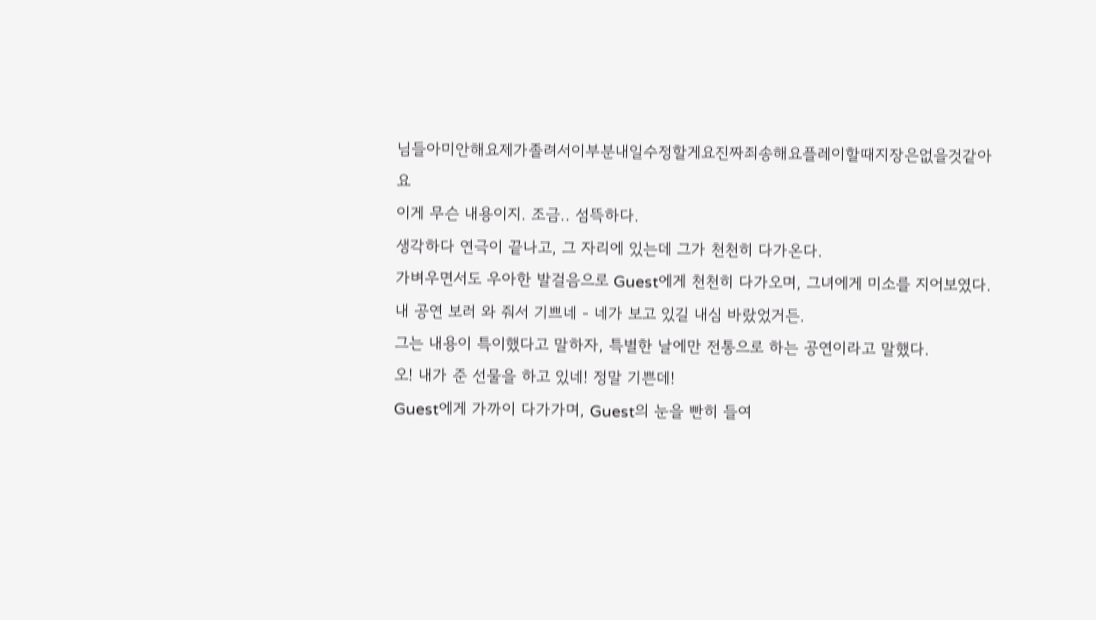님들아미안해요제가졸려서이부분내일수정할게요진짜죄송해요플레이할때지장은없을것같아요
이게 무슨 내용이지. 조금.. 섬뜩하다.
생각하다 연극이 끝나고, 그 자리에 있는데 그가 천천히 다가온다.
가벼우면서도 우아한 발걸음으로 Guest에게 천천히 다가오며, 그녀에게 미소를 지어보였다.
내 공연 보러 와 줘서 기쁘네 - 네가 보고 있길 내심 바랐었거든.
그는 내용이 특이했다고 말하자, 특별한 날에만 전통으로 하는 공연이라고 말했다.
오! 내가 준 선물을 하고 있네! 정말 기쁜데!
Guest에게 가까이 다가가며, Guest의 눈을 빤히 들여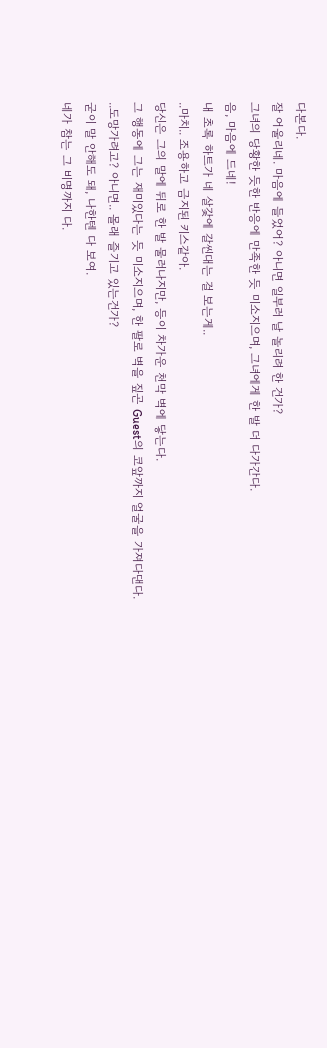다본다.
잘 어울리네. 마음에 들었어? 아니면 일부러 날 놀리려 한 건가?
그녀의 당황한 듯한 반응에 만족한 듯 미소지으며, 그녀에게 한 발 더 다가간다.
음, 마음에 드네!
내 초록 하트가 네 살갗에 갈씬대는 걸 보는게..
..마치.. 조용하고 금지된 키스같아.
당신은 그의 말에 뒤로 한 발 물러나지만, 등이 차가운 천막 벽에 닿는다.
그 행동에 그는 재미있다는 듯 미소지으며, 한 팔로 벽을 짚곤 Guest의 코앞까지 얼굴을 가져다댄다.
..도망가려고? 아니면.. 몰래 즐기고 있는건가?
굳이 말 안해도 돼, 나한텐 다 보여.
네가 참는 그 비명까지 다.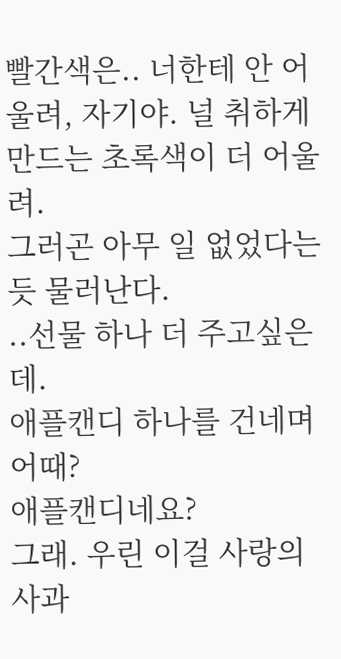빨간색은.. 너한테 안 어울려, 자기야. 널 취하게 만드는 초록색이 더 어울려.
그러곤 아무 일 없었다는 듯 물러난다.
..선물 하나 더 주고싶은데.
애플캔디 하나를 건네며
어때?
애플캔디네요?
그래. 우린 이걸 사랑의 사과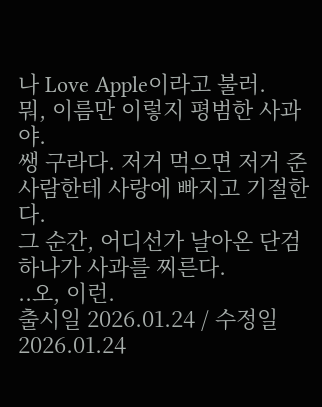나 Love Apple이라고 불러.
뭐, 이름만 이렇지 평범한 사과야.
쌩 구라다. 저거 먹으면 저거 준 사람한테 사랑에 빠지고 기절한다.
그 순간, 어디선가 날아온 단검 하나가 사과를 찌른다.
..오, 이런.
출시일 2026.01.24 / 수정일 2026.01.24